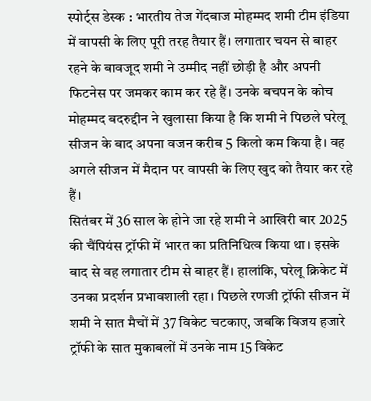स्पोर्ट्स डेस्क : भारतीय तेज गेंदबाज मोहम्मद शमी टीम इंडिया में वापसी के लिए पूरी तरह तैयार हैं। लगातार चयन से बाहर रहने के बावजूद शमी ने उम्मीद नहीं छोड़ी है और अपनी फिटनेस पर जमकर काम कर रहे हैं। उनके बचपन के कोच मोहम्मद बदरुद्दीन ने खुलासा किया है कि शमी ने पिछले घरेलू सीजन के बाद अपना वजन करीब 5 किलो कम किया है। वह अगले सीजन में मैदान पर वापसी के लिए खुद को तैयार कर रहे हैं।
सितंबर में 36 साल के होने जा रहे शमी ने आखिरी बार 2025 की चैंपियंस ट्रॉफी में भारत का प्रतिनिधित्व किया था। इसके बाद से वह लगातार टीम से बाहर हैं। हालांकि, घरेलू क्रिकेट में उनका प्रदर्शन प्रभावशाली रहा। पिछले रणजी ट्रॉफी सीजन में शमी ने सात मैचों में 37 विकेट चटकाए, जबकि विजय हजारे ट्रॉफी के सात मुकाबलों में उनके नाम 15 विकेट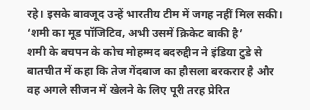रहे। इसके बावजूद उन्हें भारतीय टीम में जगह नहीं मिल सकी।
‘शमी का मूड पॉजिटिव, अभी उसमें क्रिकेट बाकी है’
शमी के बचपन के कोच मोहम्मद बदरुद्दीन ने इंडिया टुडे से बातचीत में कहा कि तेज गेंदबाज का हौसला बरकरार है और वह अगले सीजन में खेलने के लिए पूरी तरह प्रेरित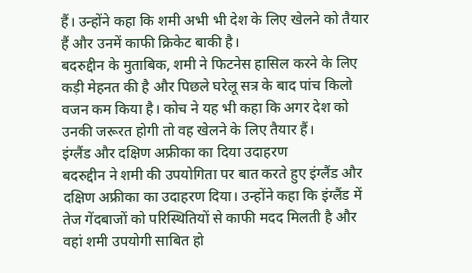हैं। उन्होंने कहा कि शमी अभी भी देश के लिए खेलने को तैयार हैं और उनमें काफी क्रिकेट बाकी है।
बदरुद्दीन के मुताबिक, शमी ने फिटनेस हासिल करने के लिए कड़ी मेहनत की है और पिछले घरेलू सत्र के बाद पांच किलो वजन कम किया है। कोच ने यह भी कहा कि अगर देश को उनकी जरूरत होगी तो वह खेलने के लिए तैयार हैं।
इंग्लैंड और दक्षिण अफ्रीका का दिया उदाहरण
बदरुद्दीन ने शमी की उपयोगिता पर बात करते हुए इंग्लैंड और दक्षिण अफ्रीका का उदाहरण दिया। उन्होंने कहा कि इंग्लैंड में तेज गेंदबाजों को परिस्थितियों से काफी मदद मिलती है और वहां शमी उपयोगी साबित हो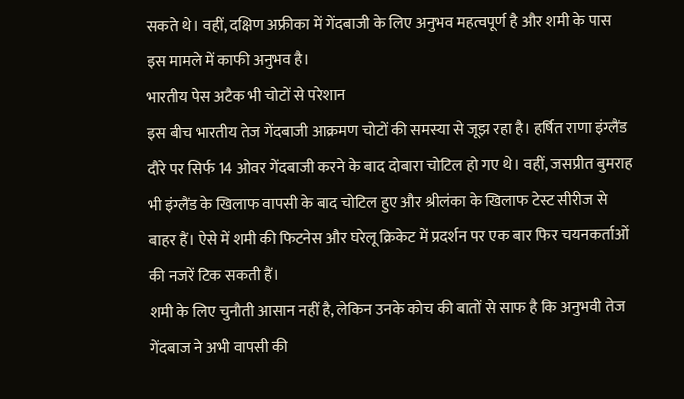सकते थे। वहीं, दक्षिण अफ्रीका में गेंदबाजी के लिए अनुभव महत्वपूर्ण है और शमी के पास इस मामले में काफी अनुभव है।
भारतीय पेस अटैक भी चोटों से परेशान
इस बीच भारतीय तेज गेंदबाजी आक्रमण चोटों की समस्या से जूझ रहा है। हर्षित राणा इंग्लैंड दौरे पर सिर्फ 14 ओवर गेंदबाजी करने के बाद दोबारा चोटिल हो गए थे। वहीं, जसप्रीत बुमराह भी इंग्लैंड के खिलाफ वापसी के बाद चोटिल हुए और श्रीलंका के खिलाफ टेस्ट सीरीज से बाहर हैं। ऐसे में शमी की फिटनेस और घरेलू क्रिकेट में प्रदर्शन पर एक बार फिर चयनकर्ताओं की नजरें टिक सकती हैं।
शमी के लिए चुनौती आसान नहीं है, लेकिन उनके कोच की बातों से साफ है कि अनुभवी तेज गेंदबाज ने अभी वापसी की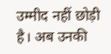उम्मीद नहीं छोड़ी है। अब उनकी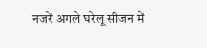नजरें अगले घरेलू सीजन में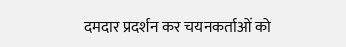दमदार प्रदर्शन कर चयनकर्ताओं को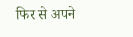फिर से अपने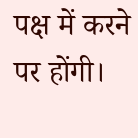पक्ष में करने पर होंगी।